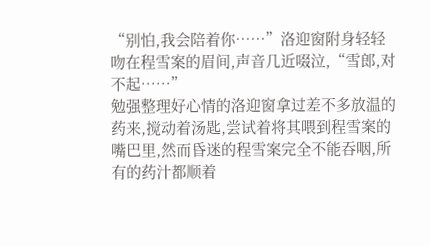“别怕,我会陪着你……”洛迎窗附身轻轻吻在程雪案的眉间,声音几近啜泣,“雪郎,对不起……”
勉强整理好心情的洛迎窗拿过差不多放温的药来,搅动着汤匙,尝试着将其喂到程雪案的嘴巴里,然而昏迷的程雪案完全不能吞咽,所有的药汁都顺着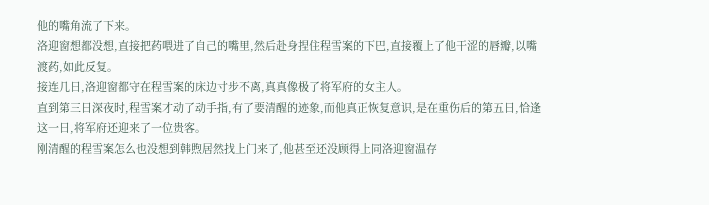他的嘴角流了下来。
洛迎窗想都没想,直接把药喂进了自己的嘴里,然后赴身捏住程雪案的下巴,直接覆上了他干涩的唇瓣,以嘴渡药,如此反复。
接连几日,洛迎窗都守在程雪案的床边寸步不离,真真像极了将军府的女主人。
直到第三日深夜时,程雪案才动了动手指,有了要清醒的迹象,而他真正恢复意识,是在重伤后的第五日,恰逢这一日,将军府还迎来了一位贵客。
刚清醒的程雪案怎么也没想到韩煦居然找上门来了,他甚至还没顾得上同洛迎窗温存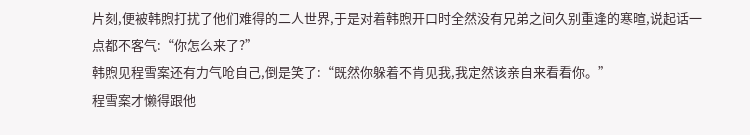片刻,便被韩煦打扰了他们难得的二人世界,于是对着韩煦开口时全然没有兄弟之间久别重逢的寒暄,说起话一点都不客气:“你怎么来了?”
韩煦见程雪案还有力气呛自己,倒是笑了:“既然你躲着不肯见我,我定然该亲自来看看你。”
程雪案才懒得跟他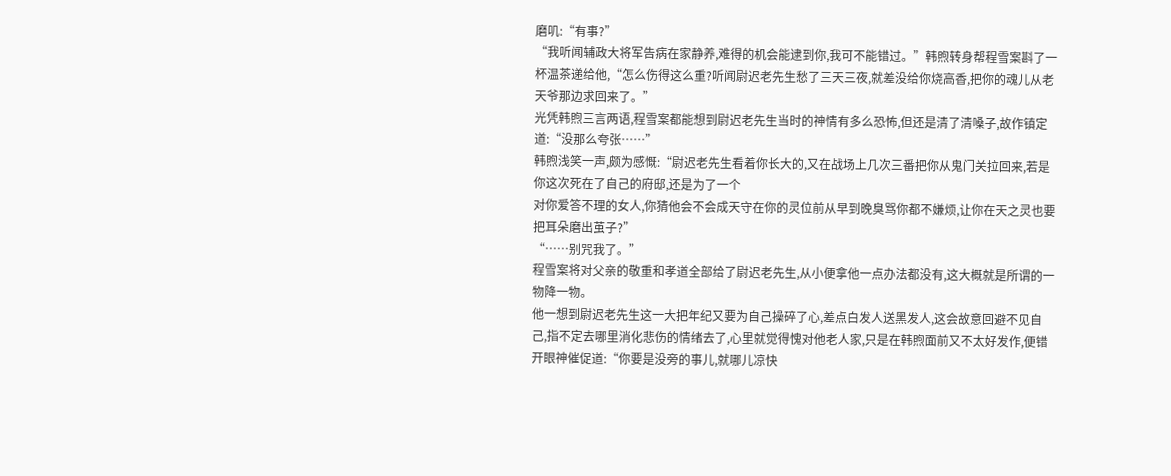磨叽:“有事?”
“我听闻辅政大将军告病在家静养,难得的机会能逮到你,我可不能错过。”韩煦转身帮程雪案斟了一杯温茶递给他,“怎么伤得这么重?听闻尉迟老先生愁了三天三夜,就差没给你烧高香,把你的魂儿从老天爷那边求回来了。”
光凭韩煦三言两语,程雪案都能想到尉迟老先生当时的神情有多么恐怖,但还是清了清嗓子,故作镇定道:“没那么夸张……”
韩煦浅笑一声,颇为感慨:“尉迟老先生看着你长大的,又在战场上几次三番把你从鬼门关拉回来,若是你这次死在了自己的府邸,还是为了一个
对你爱答不理的女人,你猜他会不会成天守在你的灵位前从早到晚臭骂你都不嫌烦,让你在天之灵也要把耳朵磨出茧子?”
“……别咒我了。”
程雪案将对父亲的敬重和孝道全部给了尉迟老先生,从小便拿他一点办法都没有,这大概就是所谓的一物降一物。
他一想到尉迟老先生这一大把年纪又要为自己操碎了心,差点白发人送黑发人,这会故意回避不见自己,指不定去哪里消化悲伤的情绪去了,心里就觉得愧对他老人家,只是在韩煦面前又不太好发作,便错开眼神催促道:“你要是没旁的事儿,就哪儿凉快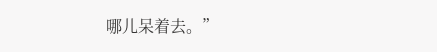哪儿呆着去。”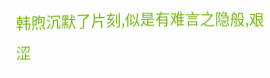韩煦沉默了片刻,似是有难言之隐般,艰涩